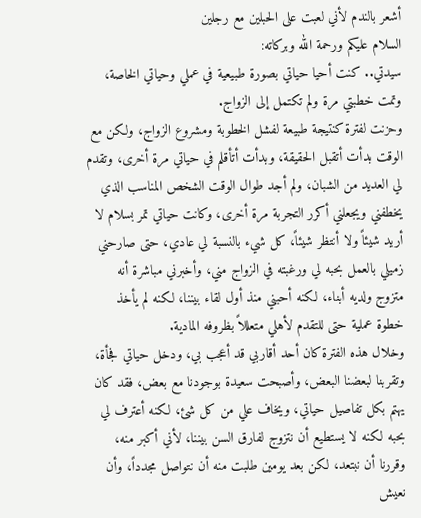أشعر بالندم لأني لعبت على الحبلين مع رجلين
السلام عليكم ورحمة الله وبركاته:
سيدتي.. كنت أحيا حياتي بصورة طبيعية في عملي وحياتي الخاصة، وتمت خطبتي مرة ولم تكتمل إلى الزواج.
وحزنت لفترة كنتيجة طبيعة لفشل الخطوبة ومشروع الزواج، ولكن مع الوقت بدأت أتقبل الحقيقة، وبدأت أتأقلم في حياتي مرة أخرى، وتقدم لي العديد من الشبان، ولم أجد طوال الوقت الشخص المناسب الذي يخطفني ويجعلني أكرر التجربة مرة أخرى، وكانت حياتي تمر بسلام لا أريد شيئاً ولا أنتظر شيئاً، كل شيء بالنسبة لي عادي، حتى صارحني زميلي بالعمل بحبه لي ورغبته في الزواج مني، وأخبرني مباشرة أنه متزوج ولديه أبناء، لكنه أحبني منذ أول لقاء بيننا، لكنه لم يأخذ خطوة عملية حتى للتقدم لأهلي متعللاً بظروفه المادية.
وخلال هذه الفترة كان أحد أقاربي قد أعجب بي، ودخل حياتي فجأة، وتقربنا لبعضنا البعض، وأصبحت سعيدة بوجودنا مع بعض، فقد كان يهتم بكل تفاصيل حياتي، ويخاف علي من كل شئ، لكنه أعترف لي بحبه لكنه لا يستطيع أن نتزوج لفارق السن بيننا، لأني أكبر منه، وقررنا أن نبتعد، لكن بعد يومين طلبت منه أن نتواصل مجدداً، وأن نعيش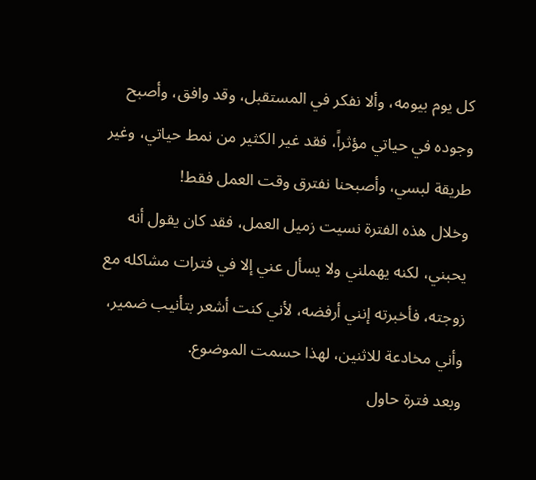كل يوم بيومه، وألا نفكر في المستقبل، وقد وافق، وأصبح وجوده في حياتي مؤثراً، فقد غير الكثير من نمط حياتي، وغير طريقة لبسي، وأصبحنا نفترق وقت العمل فقط!
وخلال هذه الفترة نسيت زميل العمل، فقد كان يقول أنه يحبني، لكنه يهملني ولا يسأل عني إلا في فترات مشاكله مع زوجته، فأخبرته إنني أرفضه، لأني كنت أشعر بتأنيب ضمير، وأني مخادعة للاثنين، لهذا حسمت الموضوع.
وبعد فترة حاول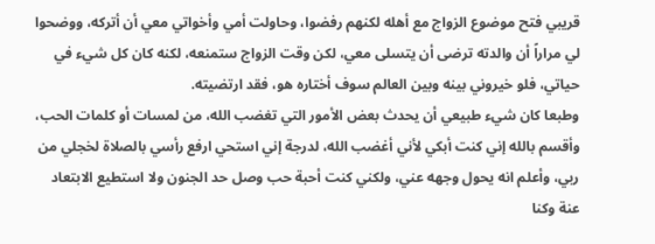قريبي فتح موضوع الزواج مع أهله لكنهم رفضوا، وحاولت أمي وأخواتي معي أن أتركه، ووضحوا لي مراراً أن والدته ترضى أن يتسلى معي، لكن وقت الزواج ستمنعه، لكنه كان كل شيء في حياتي، فلو خيروني بينه وبين العالم سوف أختاره هو، فقد ارتضيته.
وطبعا كان شيء طبيعي أن يحدث بعض الأمور التي تغضب الله، من لمسات أو كلمات الحب، وأقسم بالله إني كنت أبكي لأني أغضب الله، لدرجة إني استحي ارفع رأسي بالصلاة لخجلي من ربي، وأعلم انه يحول وجهه عني، ولكني كنت أحبة حب وصل حد الجنون ولا استطيع الابتعاد عنة وكنا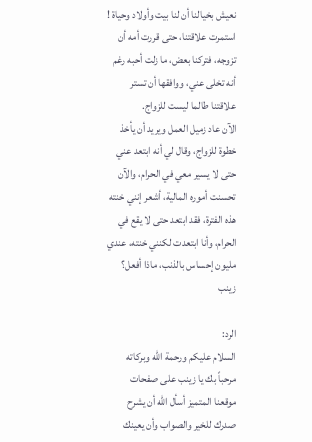نعيش بخيالنا أن لنا بيت وأولاد وحياة !
استمرت علاقتنا، حتى قررت أمه أن تزوجه، فتركنا بعض، ما زلت أحبه رغم أنه تخلى عني، ووافقها أن تستر علاقتنا طالما ليست للزواج.
الآن عاد زميل العمل ويريد أن يأخذ خطوة للزواج، وقال لي أنه ابتعد عني حتى لا يسير معي في الحرام، والآن تحسنت أموره المالية، أشعر إنني خنته هذه الفترة، فقد ابتعد حتى لا يقع في الحرام، وأنا ابتعدت لكنني خنته، عندي مليون إحساس بالذنب، ماذا أفعل؟
زينب

الرد:
السلام عليكم ورحمة الله وبركاته
مرحباً بك يا زينب على صفحات موقعنا المتميز أسأل الله أن يشرح صدرك للخير والصواب وأن يعينك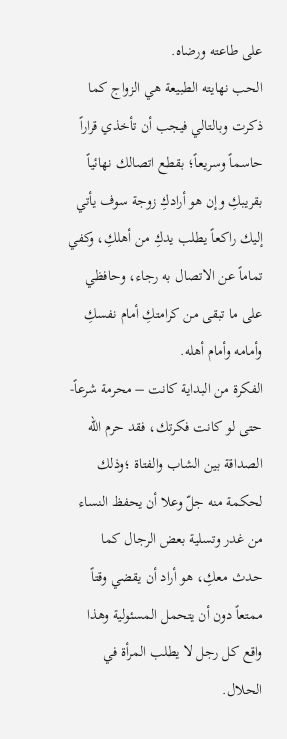على طاعته ورضاه.
الحب نهايته الطبيعة هي الزواج كما ذكرت وبالتالي فيجب أن تأخذي قراراً حاسماً وسريعاً؛ بقطع اتصالك نهائياً بقريبكِ وإن هو أرادكِ زوجة سوف يأتي إليك راكعاً يطلب يدكِ من أهلكِ، وكفي تماماً عن الاتصال به رجاء، وحافظي على ما تبقى من كرامتكِ أمام نفسكِ وأمامه وأمام أهله.
الفكرة من البداية كانت – محرمة شرعاً- حتى لو كانت فكرتك، فقد حرم الله الصداقة بين الشاب والفتاة ؛وذلك لحكمة منه جلّ وعلا أن يحفظ النساء من غدر وتسلية بعض الرجال كما حدث معكِ، هو أراد أن يقضي وقتاً ممتعاً دون أن يتحمل المسئولية وهذا واقع كل رجل لا يطلب المرأة في الحلال.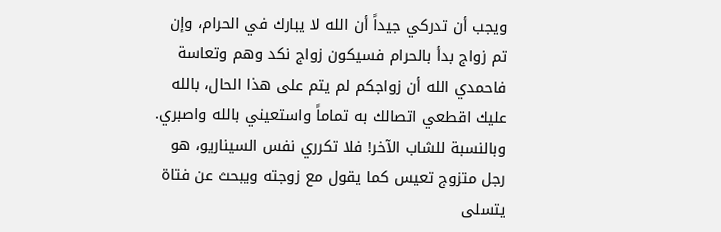ويجب أن تدركي جيداً أن الله لا يبارك في الحرام، وإن تم زواج بدأ بالحرام فسيكون زواج نكد وهم وتعاسة فاحمدي الله أن زواجكم لم يتم على هذا الحال، بالله عليك اقطعي اتصالك به تماماً واستعيني بالله واصبري.
وبالنسبة للشاب الآخر! فلا تكرري نفس السيناريو، هو رجل متزوج تعيس كما يقول مع زوجته ويبحث عن فتاة يتسلى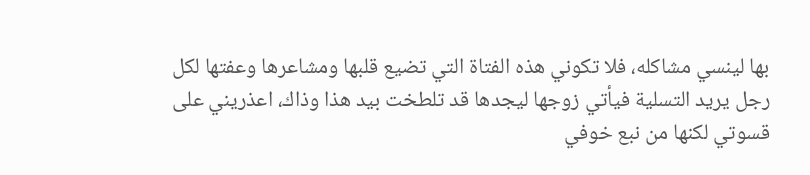بها لينسي مشاكله، فلا تكوني هذه الفتاة التي تضيع قلبها ومشاعرها وعفتها لكل رجل يريد التسلية فيأتي زوجها ليجدها قد تلطخت بيد هذا وذاك، اعذريني على قسوتي لكنها من نبع خوفي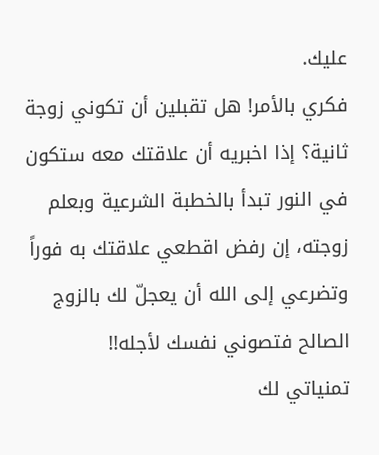عليك.
فكري بالأمر! هل تقبلين أن تكوني زوجة ثانية؟ إذا اخبريه أن علاقتك معه ستكون في النور تبدأ بالخطبة الشرعية وبعلم زوجته، إن رفض اقطعي علاقتك به فوراً وتضرعي إلى الله أن يعجلّ لك بالزوج الصالح فتصوني نفسك لأجله!!
تمنياتي لك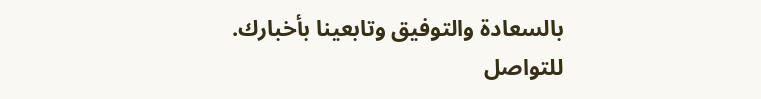بالسعادة والتوفيق وتابعينا بأخبارك.
للتواصل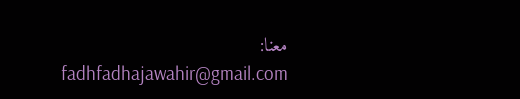معنا:
fadhfadhajawahir@gmail.com